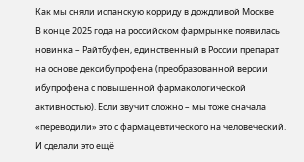Как мы сняли испанскую корриду в дождливой Москве
В конце 2025 года на российском фармрынке появилась новинка – Райтбуфен, единственный в России препарат на основе дексибупрофена (преобразованной версии ибупрофена с повышенной фармакологической активностью). Если звучит сложно – мы тоже сначала «переводили» это с фармацевтического на человеческий. И сделали это ещё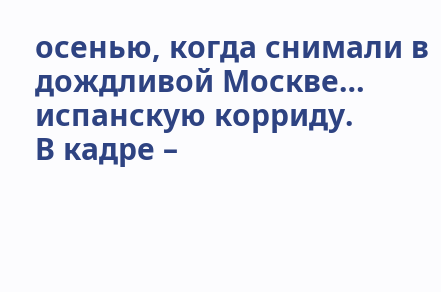осенью, когда снимали в дождливой Москве… испанскую корриду.
В кадре –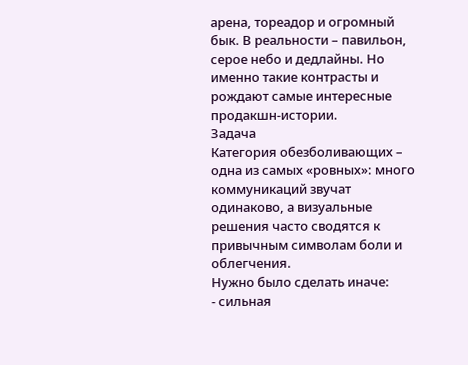арена, тореадор и огромный бык. В реальности – павильон, серое небо и дедлайны. Но именно такие контрасты и рождают самые интересные продакшн-истории.
Задача
Категория обезболивающих – одна из самых «ровных»: много коммуникаций звучат одинаково, а визуальные решения часто сводятся к привычным символам боли и облегчения.
Нужно было сделать иначе:
- сильная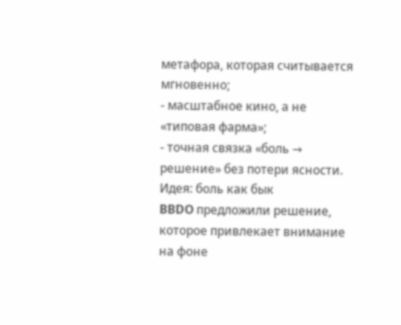метафора, которая считывается мгновенно;
- масштабное кино, а не «типовая фарма»;
- точная связка «боль → решение» без потери ясности.
Идея: боль как бык
BBDO предложили решение, которое привлекает внимание на фоне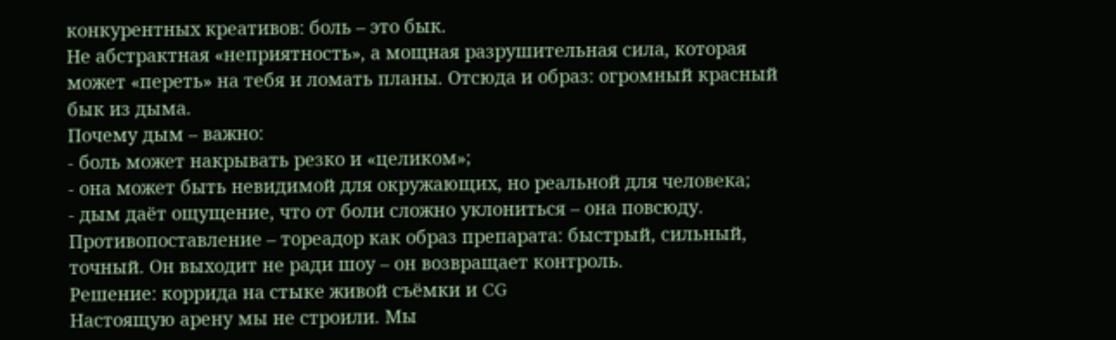конкурентных креативов: боль – это бык.
Не абстрактная «неприятность», а мощная разрушительная сила, которая может «переть» на тебя и ломать планы. Отсюда и образ: огромный красный бык из дыма.
Почему дым – важно:
- боль может накрывать резко и «целиком»;
- она может быть невидимой для окружающих, но реальной для человека;
- дым даёт ощущение, что от боли сложно уклониться – она повсюду.
Противопоставление – тореадор как образ препарата: быстрый, сильный, точный. Он выходит не ради шоу – он возвращает контроль.
Решение: коррида на стыке живой съёмки и CG
Настоящую арену мы не строили. Мы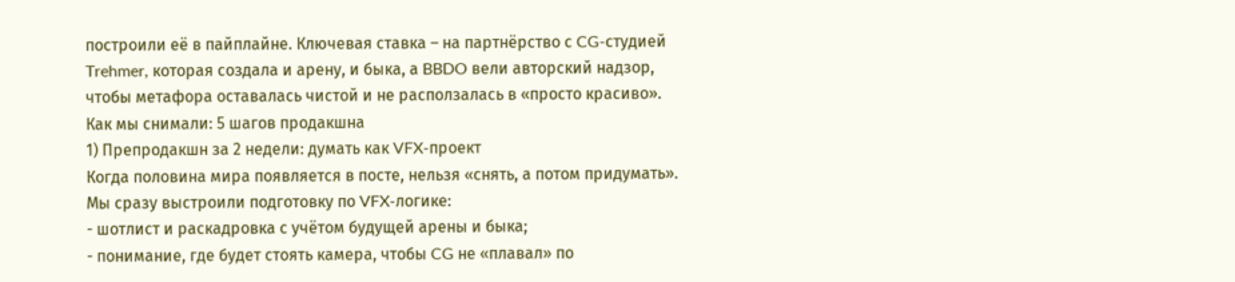построили её в пайплайне. Ключевая ставка – на партнёрство с CG-студией Trehmer, которая создала и арену, и быка, а BBDO вели авторский надзор, чтобы метафора оставалась чистой и не расползалась в «просто красиво».
Как мы снимали: 5 шагов продакшна
1) Препродакшн за 2 недели: думать как VFX-проект
Когда половина мира появляется в посте, нельзя «снять, а потом придумать».
Мы сразу выстроили подготовку по VFX-логике:
- шотлист и раскадровка с учётом будущей арены и быка;
- понимание, где будет стоять камера, чтобы CG не «плавал» по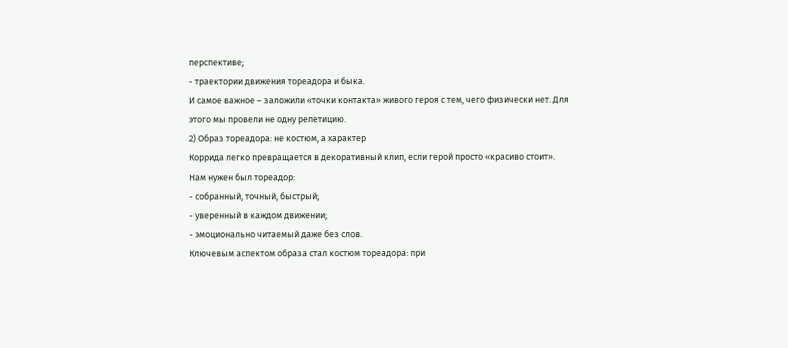перспективе;
- траектории движения тореадора и быка.
И самое важное – заложили «точки контакта» живого героя с тем, чего физически нет. Для этого мы провели не одну репетицию.
2) Образ тореадора: не костюм, а характер
Коррида легко превращается в декоративный клип, если герой просто «красиво стоит». Нам нужен был тореадор:
- собранный, точный, быстрый;
- уверенный в каждом движении;
- эмоционально читаемый даже без слов.
Ключевым аспектом образа стал костюм тореадора: при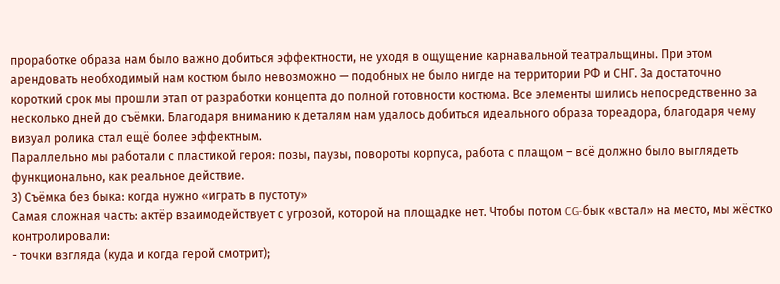проработке образа нам было важно добиться эффектности, не уходя в ощущение карнавальной театральщины. При этом арендовать необходимый нам костюм было невозможно — подобных не было нигде на территории РФ и СНГ. За достаточно короткий срок мы прошли этап от разработки концепта до полной готовности костюма. Все элементы шились непосредственно за несколько дней до съёмки. Благодаря вниманию к деталям нам удалось добиться идеального образа тореадора, благодаря чему визуал ролика стал ещё более эффектным.
Параллельно мы работали с пластикой героя: позы, паузы, повороты корпуса, работа с плащом – всё должно было выглядеть функционально, как реальное действие.
3) Съёмка без быка: когда нужно «играть в пустоту»
Самая сложная часть: актёр взаимодействует с угрозой, которой на площадке нет. Чтобы потом CG-бык «встал» на место, мы жёстко контролировали:
- точки взгляда (куда и когда герой смотрит);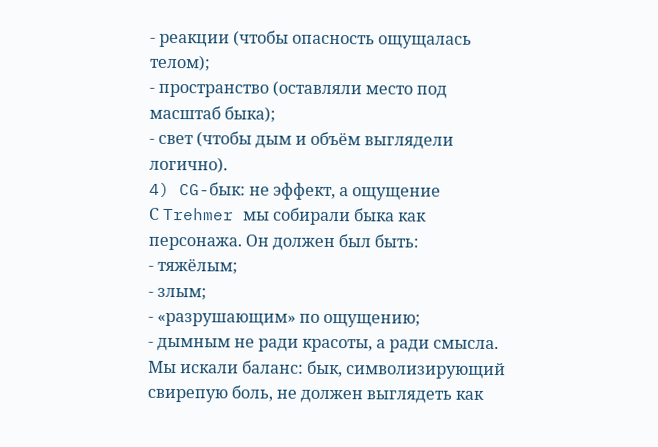- реакции (чтобы опасность ощущалась телом);
- пространство (оставляли место под масштаб быка);
- свет (чтобы дым и объём выглядели логично).
4) CG-бык: не эффект, а ощущение
С Trehmer мы собирали быка как персонажа. Он должен был быть:
- тяжёлым;
- злым;
- «разрушающим» по ощущению;
- дымным не ради красоты, а ради смысла.
Мы искали баланс: бык, символизирующий свирепую боль, не должен выглядеть как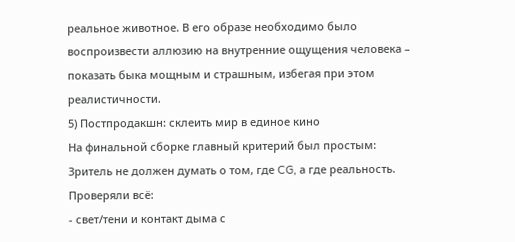реальное животное. В его образе необходимо было воспроизвести аллюзию на внутренние ощущения человека – показать быка мощным и страшным, избегая при этом реалистичности.
5) Постпродакшн: склеить мир в единое кино
На финальной сборке главный критерий был простым:
Зритель не должен думать о том, где CG, а где реальность.
Проверяли всё:
- свет/тени и контакт дыма с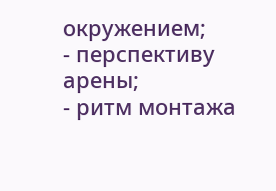окружением;
- перспективу арены;
- ритм монтажа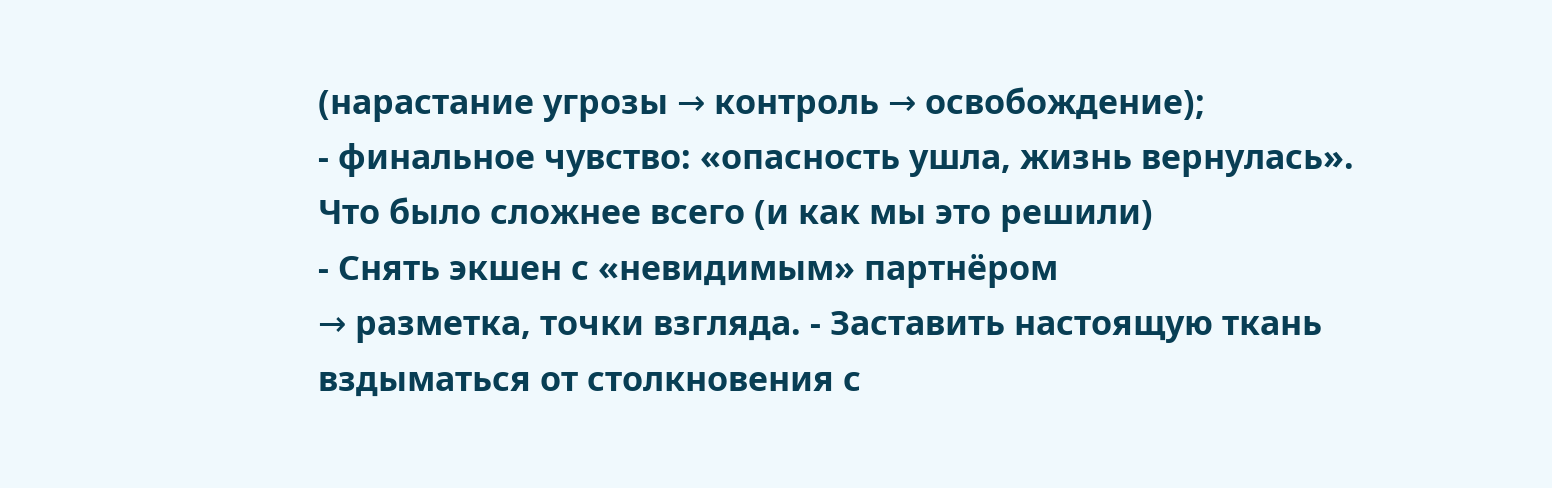(нарастание угрозы → контроль → освобождение);
- финальное чувство: «опасность ушла, жизнь вернулась».
Что было сложнее всего (и как мы это решили)
- Снять экшен с «невидимым» партнёром
→ разметка, точки взгляда. - Заставить настоящую ткань вздыматься от столкновения с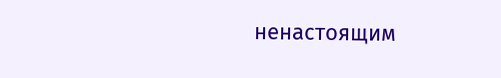ненастоящим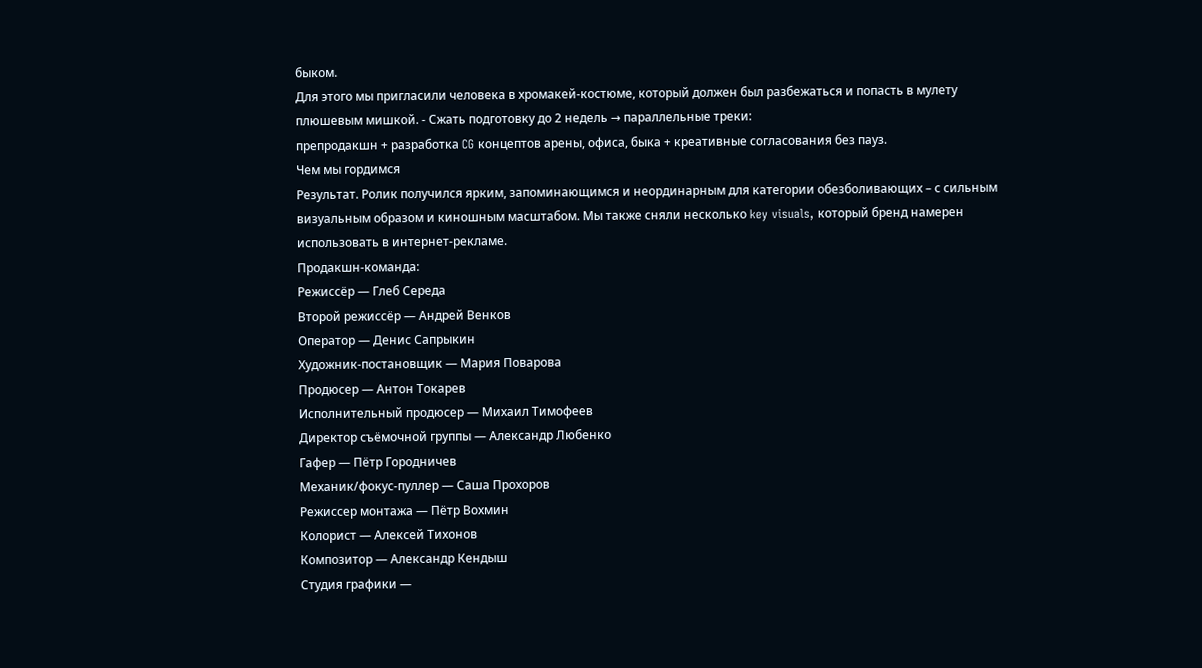быком.
Для этого мы пригласили человека в хромакей-костюме, который должен был разбежаться и попасть в мулету плюшевым мишкой. - Сжать подготовку до 2 недель → параллельные треки:
препродакшн + разработка CG концептов арены, офиса, быка + креативные согласования без пауз.
Чем мы гордимся
Результат. Ролик получился ярким, запоминающимся и неординарным для категории обезболивающих – с сильным визуальным образом и киношным масштабом. Мы также сняли несколько key visuals, который бренд намерен использовать в интернет-рекламе.
Продакшн-команда:
Режиссёр — Глеб Середа
Второй режиссёр — Андрей Венков
Оператор — Денис Сапрыкин
Художник-постановщик — Мария Поварова
Продюсер — Антон Токарев
Исполнительный продюсер — Михаил Тимофеев
Директор съёмочной группы — Александр Любенко
Гафер — Пётр Городничев
Механик/фокус-пуллер — Саша Прохоров
Режиссер монтажа — Пётр Вохмин
Колорист — Алексей Тихонов
Композитор — Александр Кендыш
Студия графики —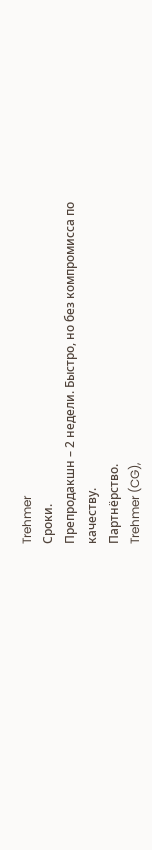Trehmer
Сроки.
Препродакшн – 2 недели. Быстро, но без компромисса по качеству.
Партнёрство.
Trehmer (CG),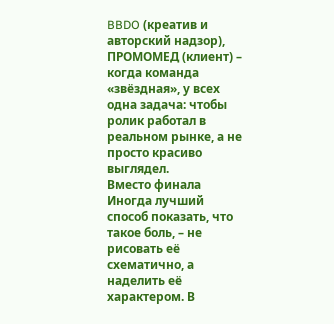BBDO (креатив и авторский надзор), ПРОМОМЕД (клиент) – когда команда «звёздная», у всех одна задача: чтобы ролик работал в реальном рынке, а не просто красиво выглядел.
Вместо финала
Иногда лучший способ показать, что такое боль, – не рисовать её схематично, а наделить её характером. В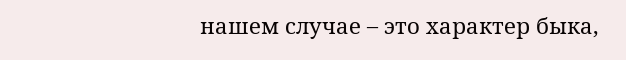нашем случае – это характер быка,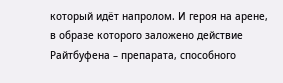который идёт напролом. И героя на арене, в образе которого заложено действие Райтбуфена – препарата, способного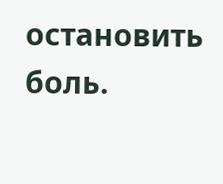остановить боль.